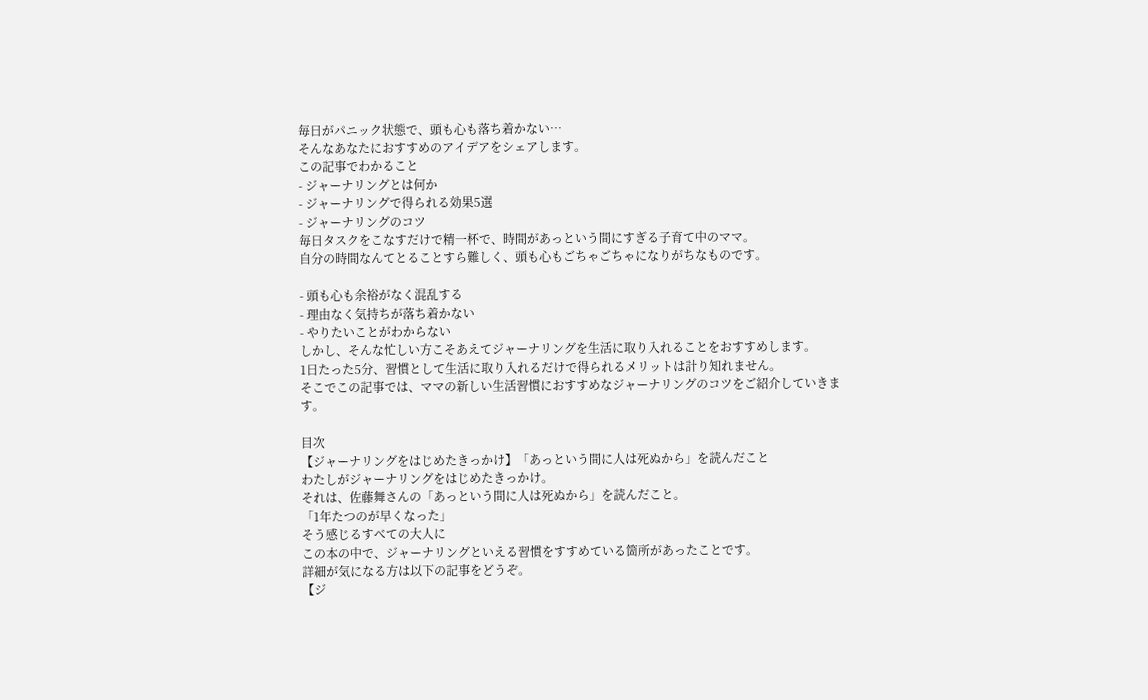毎日がパニック状態で、頭も心も落ち着かない…
そんなあなたにおすすめのアイデアをシェアします。
この記事でわかること
- ジャーナリングとは何か
- ジャーナリングで得られる効果5選
- ジャーナリングのコツ
毎日タスクをこなすだけで精一杯で、時間があっという間にすぎる子育て中のママ。
自分の時間なんてとることすら難しく、頭も心もごちゃごちゃになりがちなものです。

- 頭も心も余裕がなく混乱する
- 理由なく気持ちが落ち着かない
- やりたいことがわからない
しかし、そんな忙しい方こそあえてジャーナリングを生活に取り入れることをおすすめします。
1日たった5分、習慣として生活に取り入れるだけで得られるメリットは計り知れません。
そこでこの記事では、ママの新しい生活習慣におすすめなジャーナリングのコツをご紹介していきます。

目次
【ジャーナリングをはじめたきっかけ】「あっという間に人は死ぬから」を読んだこと
わたしがジャーナリングをはじめたきっかけ。
それは、佐藤舞さんの「あっという間に人は死ぬから」を読んだこと。
「1年たつのが早くなった」
そう感じるすべての大人に
この本の中で、ジャーナリングといえる習慣をすすめている箇所があったことです。
詳細が気になる方は以下の記事をどうぞ。
【ジ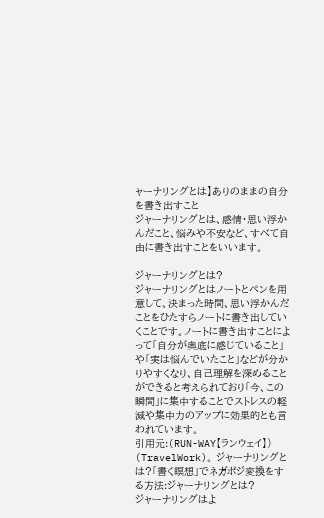ャーナリングとは】ありのままの自分を書き出すこと
ジャーナリングとは、感情・思い浮かんだこと、悩みや不安など、すべて自由に書き出すことをいいます。

ジャーナリングとは?
ジャーナリングとはノートとペンを用意して、決まった時間、思い浮かんだことをひたすらノートに書き出していくことです。ノートに書き出すことによって「自分が奥底に感じていること」や「実は悩んでいたこと」などが分かりやすくなり、自己理解を深めることができると考えられており「今、この瞬間」に集中することでストレスの軽減や集中力のアップに効果的とも言われています。
引用元:(RUN-WAY【ランウェイ】) (TravelWork)。 ジャーナリングとは?「書く瞑想」でネガポジ変換をする方法:ジャーナリングとは?
ジャーナリングはよ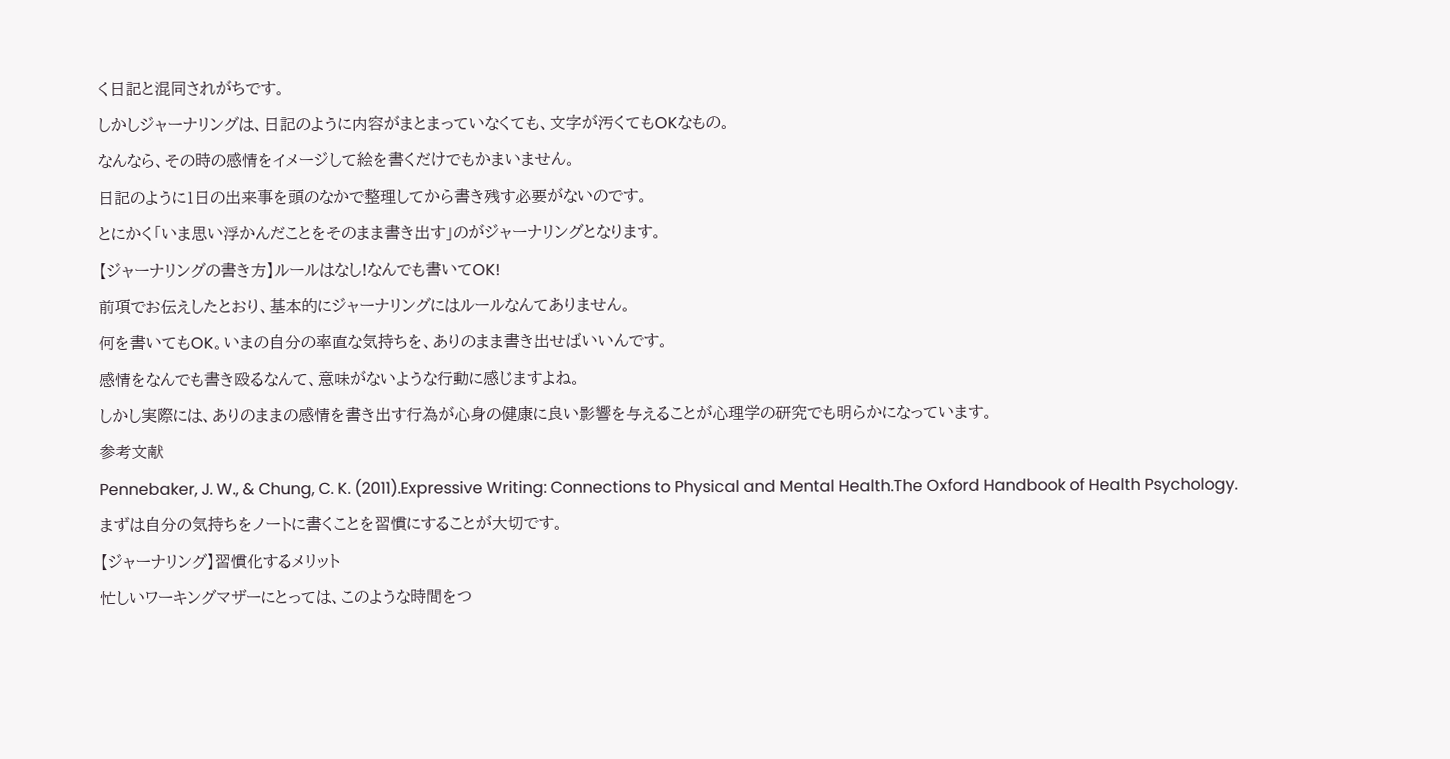く日記と混同されがちです。
しかしジャーナリングは、日記のように内容がまとまっていなくても、文字が汚くてもOKなもの。
なんなら、その時の感情をイメージして絵を書くだけでもかまいません。
日記のように1日の出来事を頭のなかで整理してから書き残す必要がないのです。
とにかく「いま思い浮かんだことをそのまま書き出す」のがジャーナリングとなります。
【ジャーナリングの書き方】ルールはなし!なんでも書いてOK!
前項でお伝えしたとおり、基本的にジャーナリングにはルールなんてありません。
何を書いてもOK。いまの自分の率直な気持ちを、ありのまま書き出せばいいんです。
感情をなんでも書き殴るなんて、意味がないような行動に感じますよね。
しかし実際には、ありのままの感情を書き出す行為が心身の健康に良い影響を与えることが心理学の研究でも明らかになっています。
参考文献
Pennebaker, J. W., & Chung, C. K. (2011).Expressive Writing: Connections to Physical and Mental Health.The Oxford Handbook of Health Psychology.
まずは自分の気持ちをノートに書くことを習慣にすることが大切です。
【ジャーナリング】習慣化するメリット
忙しいワーキングマザーにとっては、このような時間をつ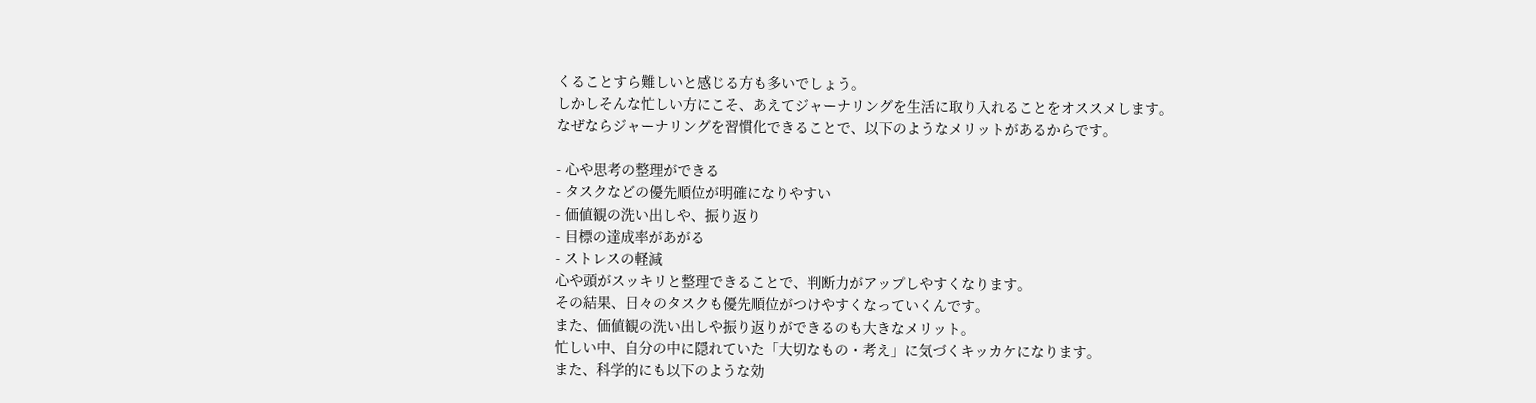くることすら難しいと感じる方も多いでしょう。
しかしそんな忙しい方にこそ、あえてジャーナリングを生活に取り入れることをオススメします。
なぜならジャーナリングを習慣化できることで、以下のようなメリットがあるからです。

- 心や思考の整理ができる
- タスクなどの優先順位が明確になりやすい
- 価値観の洗い出しや、振り返り
- 目標の達成率があがる
- ストレスの軽減
心や頭がスッキリと整理できることで、判断力がアップしやすくなります。
その結果、日々のタスクも優先順位がつけやすくなっていくんです。
また、価値観の洗い出しや振り返りができるのも大きなメリット。
忙しい中、自分の中に隠れていた「大切なもの・考え」に気づくキッカケになります。
また、科学的にも以下のような効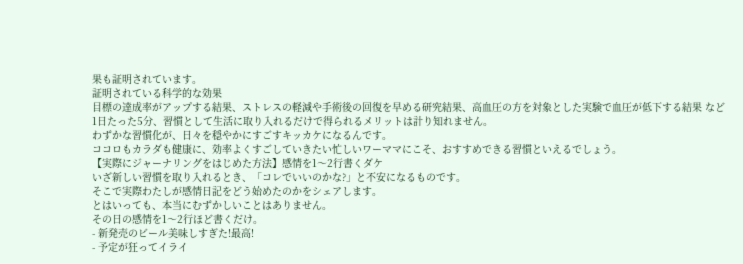果も証明されています。
証明されている科学的な効果
目標の達成率がアップする結果、ストレスの軽減や手術後の回復を早める研究結果、高血圧の方を対象とした実験で血圧が低下する結果 など
1日たった5分、習慣として生活に取り入れるだけで得られるメリットは計り知れません。
わずかな習慣化が、日々を穏やかにすごすキッカケになるんです。
ココロもカラダも健康に、効率よくすごしていきたい忙しいワーママにこそ、おすすめできる習慣といえるでしょう。
【実際にジャーナリングをはじめた方法】感情を1〜2行書くダケ
いざ新しい習慣を取り入れるとき、「コレでいいのかな?」と不安になるものです。
そこで実際わたしが感情日記をどう始めたのかをシェアします。
とはいっても、本当にむずかしいことはありません。
その日の感情を1〜2行ほど書くだけ。
- 新発売のビール美味しすぎた!最高!
- 予定が狂ってイライ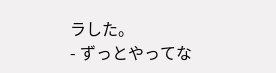ラした。
- ずっとやってな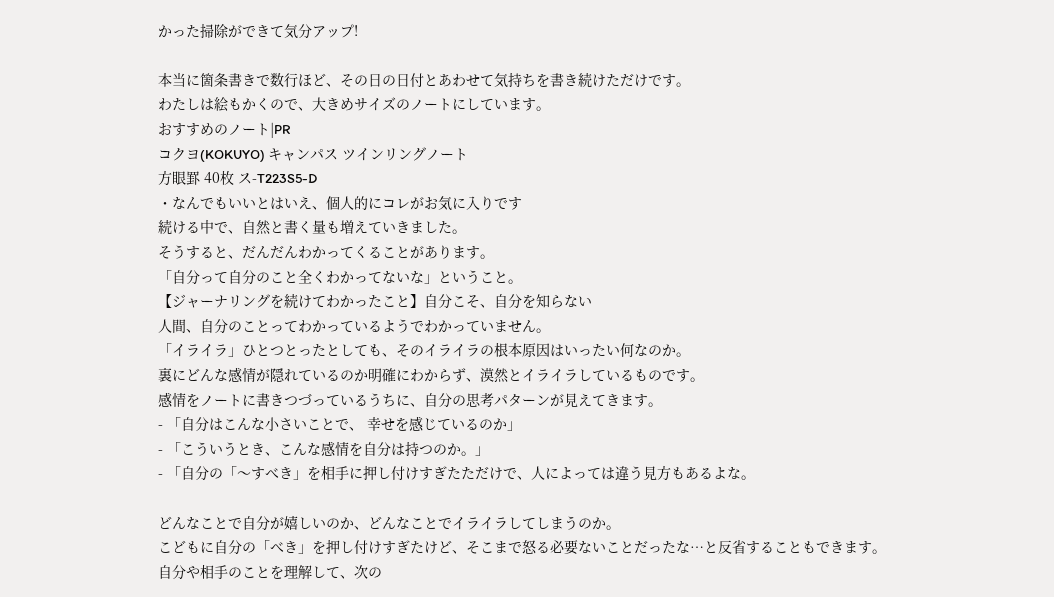かった掃除ができて気分アップ!

本当に箇条書きで数行ほど、その日の日付とあわせて気持ちを書き続けただけです。
わたしは絵もかくので、大きめサイズのノートにしています。
おすすめのノート|PR
コクヨ(KOKUYO) キャンパス ツインリングノート
方眼罫 40枚 ス-T223S5-D
・なんでもいいとはいえ、個人的にコレがお気に入りです
続ける中で、自然と書く量も増えていきました。
そうすると、だんだんわかってくることがあります。
「自分って自分のこと全くわかってないな」ということ。
【ジャーナリングを続けてわかったこと】自分こそ、自分を知らない
人間、自分のことってわかっているようでわかっていません。
「イライラ」ひとつとったとしても、そのイライラの根本原因はいったい何なのか。
裏にどんな感情が隠れているのか明確にわからず、漠然とイライラしているものです。
感情をノートに書きつづっているうちに、自分の思考パターンが見えてきます。
- 「自分はこんな小さいことで、 幸せを感じているのか」
- 「こういうとき、こんな感情を自分は持つのか。」
- 「自分の「〜すべき」を相手に押し付けすぎたただけで、人によっては違う見方もあるよな。

どんなことで自分が嬉しいのか、どんなことでイライラしてしまうのか。
こどもに自分の「べき」を押し付けすぎたけど、そこまで怒る必要ないことだったな…と反省することもできます。
自分や相手のことを理解して、次の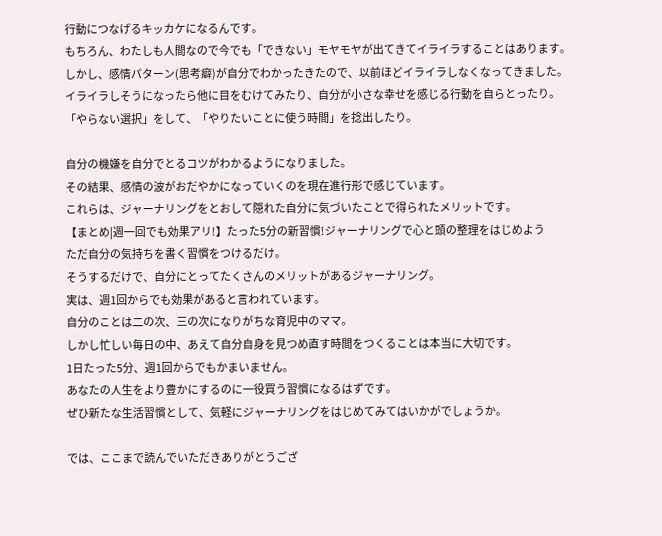行動につなげるキッカケになるんです。
もちろん、わたしも人間なので今でも「できない」モヤモヤが出てきてイライラすることはあります。
しかし、感情パターン(思考癖)が自分でわかったきたので、以前ほどイライラしなくなってきました。
イライラしそうになったら他に目をむけてみたり、自分が小さな幸せを感じる行動を自らとったり。
「やらない選択」をして、「やりたいことに使う時間」を捻出したり。

自分の機嫌を自分でとるコツがわかるようになりました。
その結果、感情の波がおだやかになっていくのを現在進行形で感じています。
これらは、ジャーナリングをとおして隠れた自分に気づいたことで得られたメリットです。
【まとめ|週一回でも効果アリ!】たった5分の新習慣!ジャーナリングで心と頭の整理をはじめよう
ただ自分の気持ちを書く習慣をつけるだけ。
そうするだけで、自分にとってたくさんのメリットがあるジャーナリング。
実は、週1回からでも効果があると言われています。
自分のことは二の次、三の次になりがちな育児中のママ。
しかし忙しい毎日の中、あえて自分自身を見つめ直す時間をつくることは本当に大切です。
1日たった5分、週1回からでもかまいません。
あなたの人生をより豊かにするのに一役買う習慣になるはずです。
ぜひ新たな生活習慣として、気軽にジャーナリングをはじめてみてはいかがでしょうか。

では、ここまで読んでいただきありがとうござ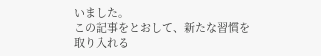いました。
この記事をとおして、新たな習慣を取り入れる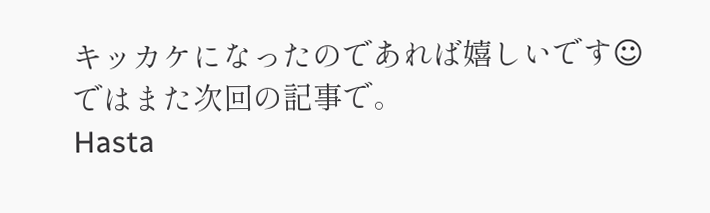キッカケになったのであれば嬉しいです☺
ではまた次回の記事で。
Hasta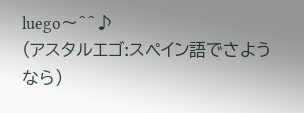luego〜^^♪
(アスタルエゴ:スペイン語でさようなら)